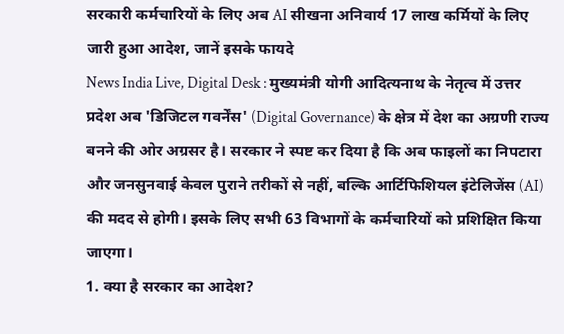सरकारी कर्मचारियों के लिए अब AI सीखना अनिवार्य 17 लाख कर्मियों के लिए जारी हुआ आदेश, जानें इसके फायदे
News India Live, Digital Desk : मुख्यमंत्री योगी आदित्यनाथ के नेतृत्व में उत्तर प्रदेश अब 'डिजिटल गवर्नेंस' (Digital Governance) के क्षेत्र में देश का अग्रणी राज्य बनने की ओर अग्रसर है। सरकार ने स्पष्ट कर दिया है कि अब फाइलों का निपटारा और जनसुनवाई केवल पुराने तरीकों से नहीं, बल्कि आर्टिफिशियल इंटेलिजेंस (AI) की मदद से होगी। इसके लिए सभी 63 विभागों के कर्मचारियों को प्रशिक्षित किया जाएगा।
1. क्या है सरकार का आदेश?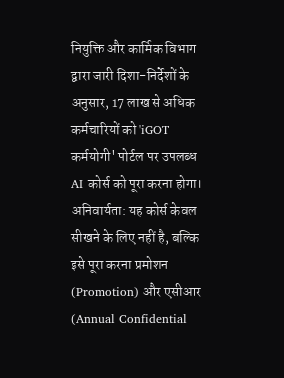नियुक्ति और कार्मिक विभाग द्वारा जारी दिशा-निर्देशों के अनुसार, 17 लाख से अधिक कर्मचारियों को 'iGOT कर्मयोगी' पोर्टल पर उपलब्ध AI कोर्स को पूरा करना होगा।
अनिवार्यता: यह कोर्स केवल सीखने के लिए नहीं है, बल्कि इसे पूरा करना प्रमोशन (Promotion) और एसीआर (Annual Confidential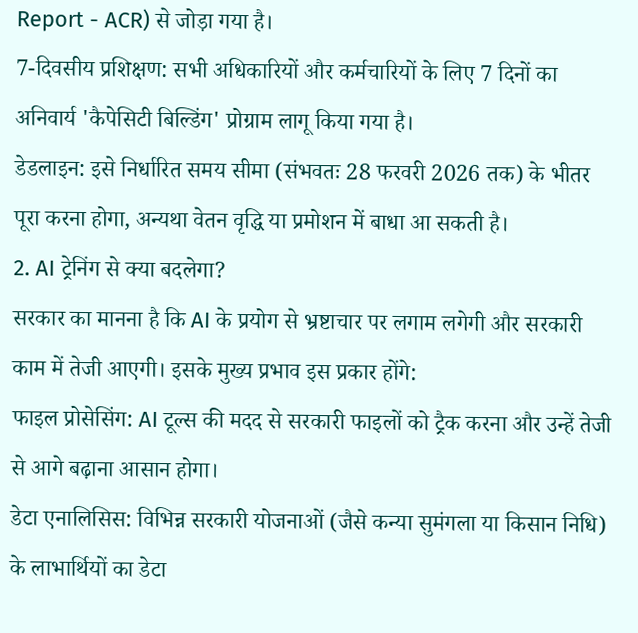Report - ACR) से जोड़ा गया है।
7-दिवसीय प्रशिक्षण: सभी अधिकारियों और कर्मचारियों के लिए 7 दिनों का अनिवार्य 'कैपेसिटी बिल्डिंग' प्रोग्राम लागू किया गया है।
डेडलाइन: इसे निर्धारित समय सीमा (संभवतः 28 फरवरी 2026 तक) के भीतर पूरा करना होगा, अन्यथा वेतन वृद्धि या प्रमोशन में बाधा आ सकती है।
2. AI ट्रेनिंग से क्या बदलेगा?
सरकार का मानना है कि AI के प्रयोग से भ्रष्टाचार पर लगाम लगेगी और सरकारी काम में तेजी आएगी। इसके मुख्य प्रभाव इस प्रकार होंगे:
फाइल प्रोसेसिंग: AI टूल्स की मदद से सरकारी फाइलों को ट्रैक करना और उन्हें तेजी से आगे बढ़ाना आसान होगा।
डेटा एनालिसिस: विभिन्न सरकारी योजनाओं (जैसे कन्या सुमंगला या किसान निधि) के लाभार्थियों का डेटा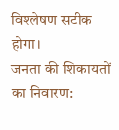विश्लेषण सटीक होगा।
जनता की शिकायतों का निवारण: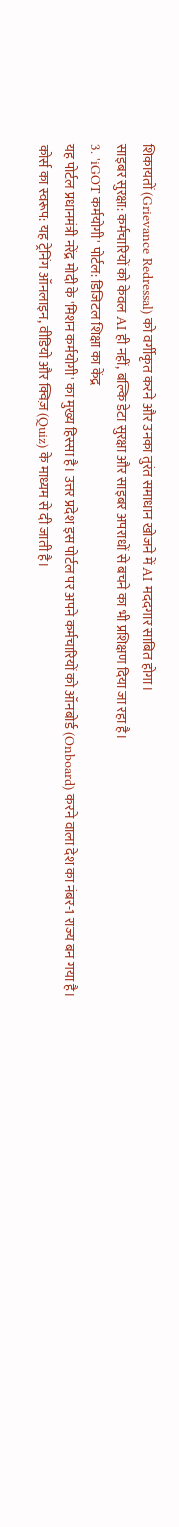शिकायतों (Grievance Redressal) को वर्गीकृत करने और उनका तुरंत समाधान खोजने में AI मददगार साबित होगा।
साइबर सुरक्षा: कर्मचारियों को केवल AI ही नहीं, बल्कि डेटा सुरक्षा और साइबर अपराधों से बचने का भी प्रशिक्षण दिया जा रहा है।
3. 'iGOT कर्मयोगी' पोर्टल: डिजिटल शिक्षा का केंद्र
यह पोर्टल प्रधानमंत्री नरेंद्र मोदी के 'मिशन कर्मयोगी' का मुख्य हिस्सा है। उत्तर प्रदेश इस पोर्टल पर अपने कर्मचारियों को ऑनबोर्ड (Onboard) करने वाला देश का नंबर-1 राज्य बन गया है।
कोर्स का स्वरूप: यह ट्रेनिंग ऑनलाइन, वीडियो और क्विज़ (Quiz) के माध्यम से दी जाती है।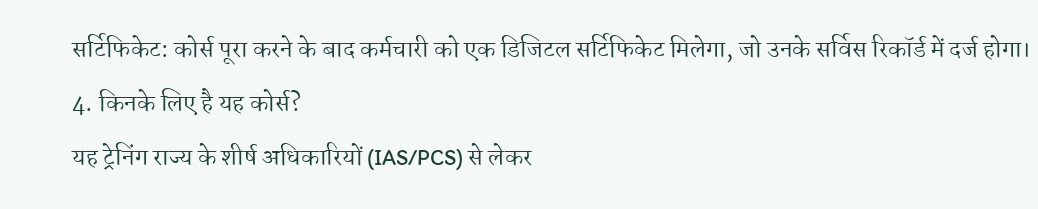सर्टिफिकेट: कोर्स पूरा करने के बाद कर्मचारी को एक डिजिटल सर्टिफिकेट मिलेगा, जो उनके सर्विस रिकॉर्ड में दर्ज होगा।
4. किनके लिए है यह कोर्स?
यह ट्रेनिंग राज्य के शीर्ष अधिकारियों (IAS/PCS) से लेकर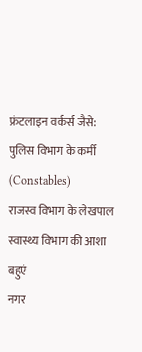फ्रंटलाइन वर्कर्स जैसे:
पुलिस विभाग के कर्मी (Constables)
राजस्व विभाग के लेखपाल
स्वास्थ्य विभाग की आशा बहुएं
नगर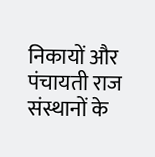निकायों और पंचायती राज संस्थानों के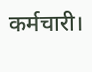कर्मचारी।